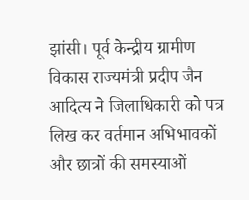झांसी। पूर्व केन्द्रीय ग्रामीण विकास राज्यमंत्री प्रदीप जैन आदित्य ने जिलाधिकारी को पत्र लिख कर वर्तमान अभिभावकों और छात्रों की समस्याओं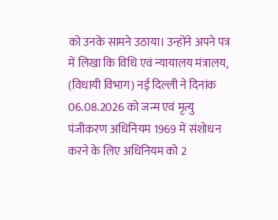को उनके सामने उठाया। उन्होंने अपने पत्र में लिखा कि विधि एवं न्यायालय मंत्रालय, (विधायी विभाग) नई दिल्ली ने दिनांक 06.08.2026 को जन्म एवं मृत्यु पंजीकरण अधिनियम 1969 में संशोधन करने के लिए अधिनियम को 2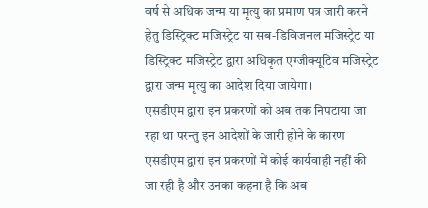वर्ष से अधिक जन्म या मृत्यु का प्रमाण पत्र जारी करने हेतु डिस्ट्रिक्ट मजिस्ट्रेट या सब-डिविजनल मजिस्ट्रेट या डिस्ट्रिक्ट मजिस्ट्रेट द्वारा अधिकृत एग्जीक्यूटिव मजिस्ट्रेट द्वारा जन्म मृत्यु का आदेश दिया जायेगा।
एसडीएम द्वारा इन प्रकरणों को अब तक निपटाया जा रहा था परन्तु इन आदेशों के जारी होने के कारण एसडीएम द्वारा इन प्रकरणों में कोई कार्यवाही नहीं की जा रही है और उनका कहना है कि अब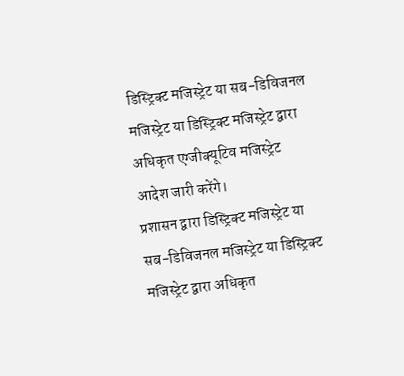डिस्ट्रिक्ट मजिस्ट्रेट या सब-डिविजनल मजिस्ट्रेट या डिस्ट्रिक्ट मजिस्ट्रेट द्वारा अधिकृत एग्जीक्यूटिव मजिस्ट्रेट आदेश जारी करेंगे।
प्रशासन द्वारा डिस्ट्रिक्ट मजिस्ट्रेट या सब-डिविजनल मजिस्ट्रेट या डिस्ट्रिक्ट मजिस्ट्रेट द्वारा अधिकृत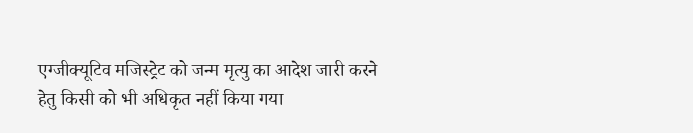एग्जीक्यूटिव मजिस्ट्रेट को जन्म मृत्यु का आदेश जारी करने हेतु किसी को भी अधिकृत नहीं किया गया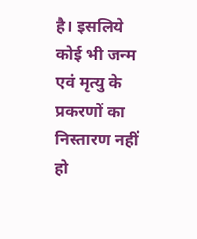है। इसलिये कोई भी जन्म एवं मृत्यु के प्रकरणों का निस्तारण नहीं हो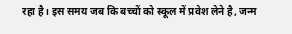रहा है। इस समय जब कि बच्चों को स्कूल में प्रवेश लेने है, जन्म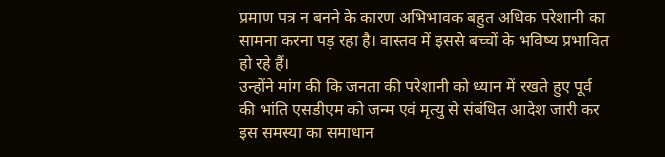प्रमाण पत्र न बनने के कारण अभिभावक बहुत अधिक परेशानी का सामना करना पड़ रहा है। वास्तव में इससे बच्चों के भविष्य प्रभावित हो रहे हैं।
उन्होंने मांग की कि जनता की परेशानी को ध्यान में रखते हुए पूर्व की भांति एसडीएम को जन्म एवं मृत्यु से संबंधित आदेश जारी कर इस समस्या का समाधान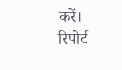करें।
रिपोर्ट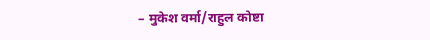– मुकेश वर्मा/राहुल कोष्टा